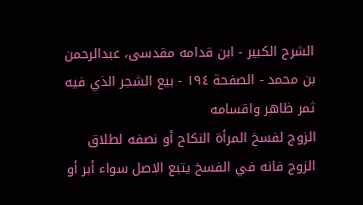الشرح الکبير - ابن قدامه مقدسی، عبدالرحمن بن محمد - الصفحة ١٩٤ - بيع الشجر الذي فيه ثمر ظاهر واقسامه
الزوج لفسخ المرأة النكاح أو نصفه لطلاق الزوج فانه في الفسخ يتبع الاصل سواء أبر أو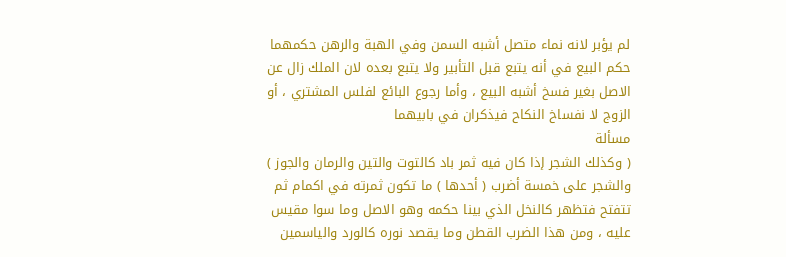لم يؤبر لانه نماء متصل أشبه السمن وفي الهبة والرهن حكمهما حكم البيع في أنه يتبع قبل التأبير ولا يتبع بعده لان الملك زال عن الاصل بغير فسخ أشبه البيع ، وأما رجوع البائع لفلس المشتري ، أو الزوج لا نفساخ النكاح فيذكران في بابيهما
مسألة
( وكذلك الشجر إذا كان فيه ثمر باد كالتوت والتين والرمان والجوز ) والشجر على خمسة أضرب ( أحدها ) ما تكون ثمرته في اكمام ثم تتفتح فتظهر كالنخل الذي بينا حكمه وهو الاصل وما سوا مقيس عليه ، ومن هذا الضرب القطن وما يقصد نوره كالورد والياسمين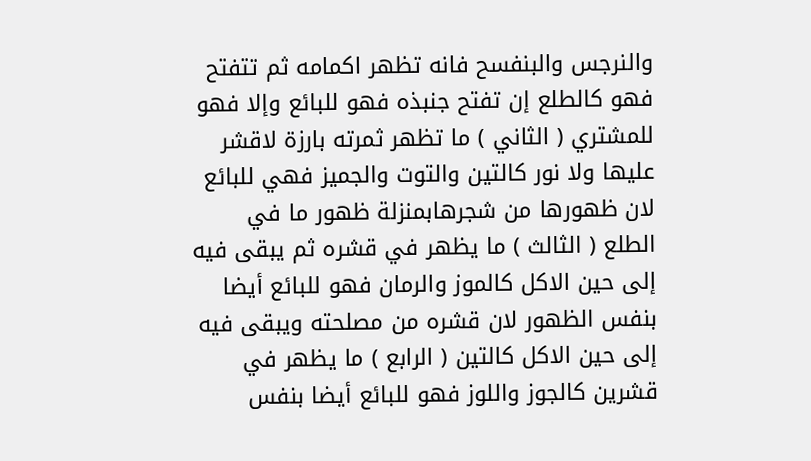والنرجس والبنفسح فانه تظهر اكمامه ثم تتفتح فهو كالطلع إن تفتح جنبذه فهو للبائع وإلا فهو للمشتري ( الثاني ) ما تظهر ثمرته بارزة لاقشر عليها ولا نور كالتين والتوت والجميز فهي للبائع لان ظهورها من شجرهابمنزلة ظهور ما في الطلع ( الثالث ) ما يظهر في قشره ثم يبقى فيه إلى حين الاكل كالموز والرمان فهو للبائع أيضا بنفس الظهور لان قشره من مصلحته ويبقى فيه إلى حين الاكل كالتين ( الرابع ) ما يظهر في قشرين كالجوز واللوز فهو للبائع أيضا بنفس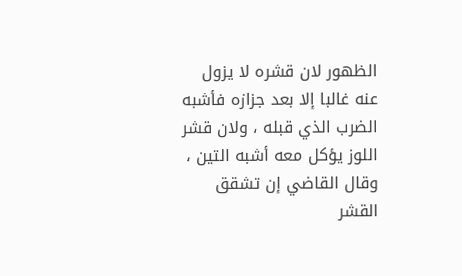الظهور لان قشره لا يزول عنه غالبا إلا بعد جزازه فأشبه الضرب الذي قبله ، ولان قشر اللوز يؤكل معه أشبه التين ، وقال القاضي إن تشقق القشر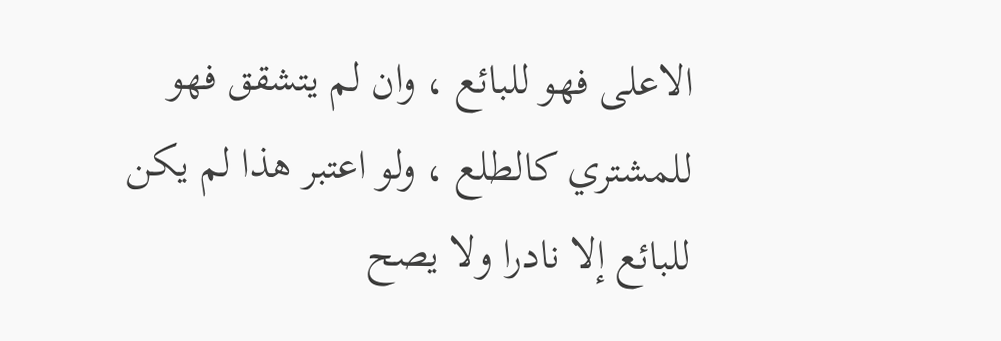الاعلى فهو للبائع ، وان لم يتشقق فهو للمشتري كالطلع ، ولو اعتبر هذا لم يكن للبائع إلا نادرا ولا يصح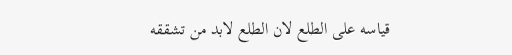قياسه على الطلع لان الطلع لابد من تشققه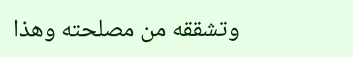وتشققه من مصلحته وهذا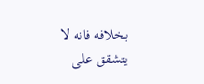بخلافه فانه لا يتشقق على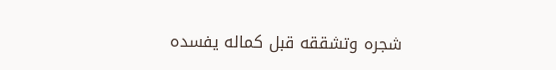شجره وتشققه قبل كماله يفسده